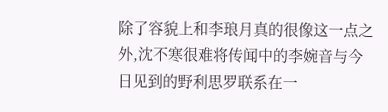除了容貌上和李琅月真的很像这一点之外,沈不寒很难将传闻中的李婉音与今日见到的野利思罗联系在一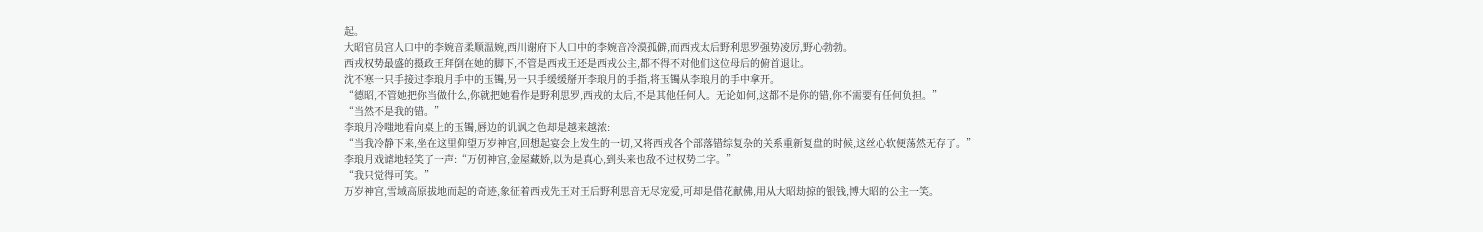起。
大昭官员宫人口中的李婉音柔顺温婉,西川谢府下人口中的李婉音冷漠孤僻,而西戎太后野利思罗强势凌厉,野心勃勃。
西戎权势最盛的摄政王拜倒在她的脚下,不管是西戎王还是西戎公主,都不得不对他们这位母后的俯首退让。
沈不寒一只手接过李琅月手中的玉镯,另一只手缓缓掰开李琅月的手指,将玉镯从李琅月的手中拿开。
“德昭,不管她把你当做什么,你就把她看作是野利思罗,西戎的太后,不是其他任何人。无论如何,这都不是你的错,你不需要有任何负担。”
“当然不是我的错。”
李琅月冷嗤地看向桌上的玉镯,唇边的讥讽之色却是越来越浓:
“当我冷静下来,坐在这里仰望万岁神宫,回想起宴会上发生的一切,又将西戎各个部落错综复杂的关系重新复盘的时候,这丝心软便荡然无存了。”
李琅月戏谑地轻笑了一声:“万仞神宫,金屋藏娇,以为是真心,到头来也敌不过权势二字。”
“我只觉得可笑。”
万岁神宫,雪域高原拔地而起的奇迹,象征着西戎先王对王后野利思音无尽宠爱,可却是借花献佛,用从大昭劫掠的银钱,博大昭的公主一笑。